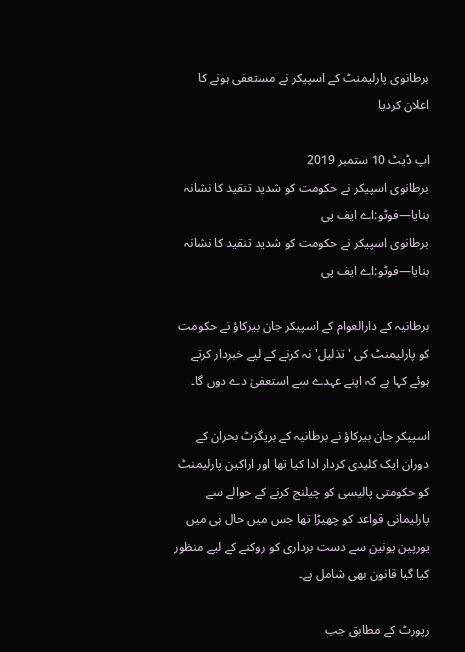برطانوی پارلیمنٹ کے اسپیکر نے مستعفی ہونے کا اعلان کردیا

اپ ڈیٹ 10 ستمبر 2019
برطانوی اسپیکر نے حکومت کو شدید تنقید کا نشانہ بنایا—فوٹو:اے ایف پی
برطانوی اسپیکر نے حکومت کو شدید تنقید کا نشانہ بنایا—فوٹو:اے ایف پی

برطانیہ کے دارالعوام کے اسپیکر جان بیرکاؤ نے حکومت کو پارلیمنٹ کی 'تذلیل' نہ کرنے کے لیے خبردار کرتے ہوئے کہا ہے کہ اپنے عہدے سے استعفیٰ دے دوں گا۔

اسپیکر جان بیرکاؤ نے برطانیہ کے بریگزٹ بحران کے دوران ایک کلیدی کردار ادا کیا تھا اور اراکین پارلیمنٹ کو حکومتی پالیسی کو چیلنج کرنے کے حوالے سے پارلیمانی قواعد کو چھیڑا تھا جس میں حال ہی میں یورپین یونین سے دست برداری کو روکنے کے لیے منظور کیا گیا قانون بھی شامل ہے۔

رپورٹ کے مطابق جب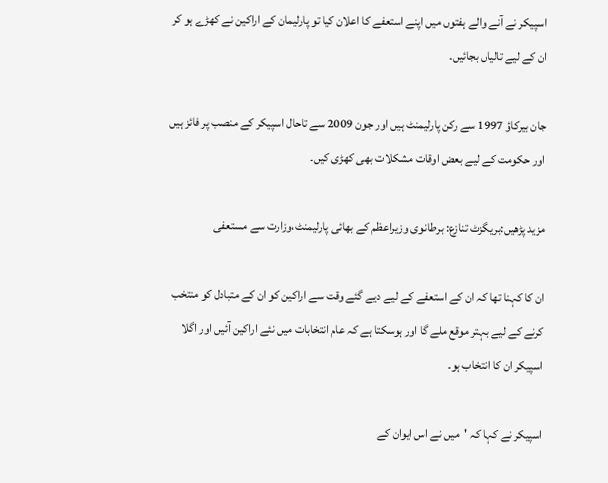اسپیکر نے آنے والے ہفتوں میں اپنے استعفے کا اعلان کیا تو پارلیمان کے اراکین نے کھڑے ہو کر ان کے لیے تالیاں بجائیں۔

جان بیرکاؤ 1997 سے رکن پارلیمنٹ ہیں اور جون 2009 سے تاحال اسپیکر کے منصب پر فائز ہیں اور حکومت کے لیے بعض اوقات مشکلات بھی کھڑی کیں۔

مزید پڑھیں:بریگزٹ تنازع: برطانوی وزیراعظم کے بھائی پارلیمنٹ،وزارت سے مستعفی

ان کا کہنا تھا کہ ان کے استعفے کے لیے دیے گئے وقت سے اراکین کو ان کے متبادل کو منتخب کرنے کے لیے بہتر موقع ملے گا اور ہوسکتا ہے کہ عام انتخابات میں نئے اراکین آئیں اور اگلا اسپیکر ان کا انتخاب ہو۔

اسپیکر نے کہا کہ 'میں نے اس ایوان کے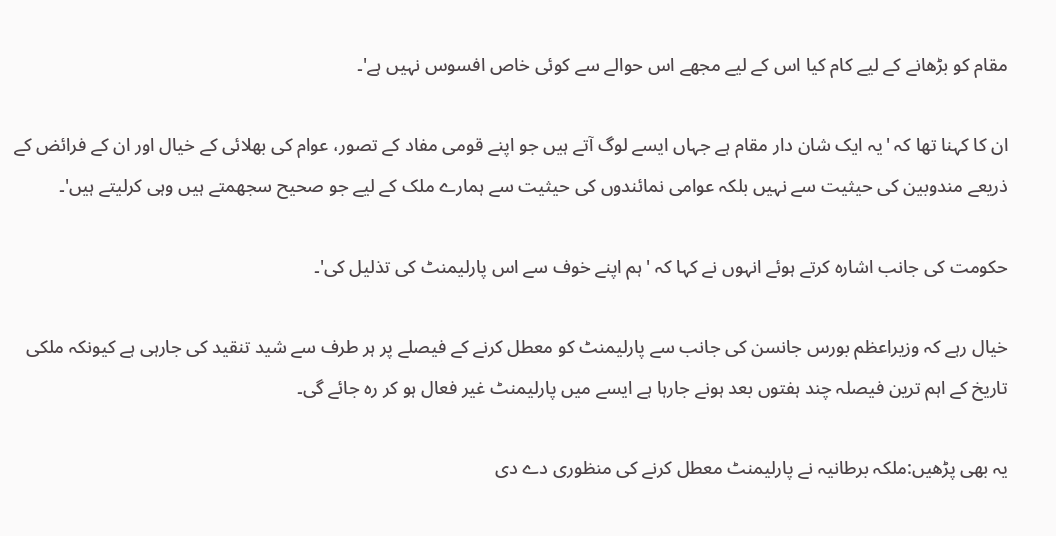مقام کو بڑھانے کے لیے کام کیا اس کے لیے مجھے اس حوالے سے کوئی خاص افسوس نہیں ہے'۔

ان کا کہنا تھا کہ 'یہ ایک شان دار مقام ہے جہاں ایسے لوگ آتے ہیں جو اپنے قومی مفاد کے تصور، عوام کی بھلائی کے خیال اور ان کے فرائض کے ذریعے مندوبین کی حیثیت سے نہیں بلکہ عوامی نمائندوں کی حیثیت سے ہمارے ملک کے لیے جو صحیح سجھمتے ہیں وہی کرلیتے ہیں'۔

حکومت کی جانب اشارہ کرتے ہوئے انہوں نے کہا کہ 'ہم اپنے خوف سے اس پارلیمنٹ کی تذلیل کی'۔

خیال رہے کہ وزیراعظم بورس جانسن کی جانب سے پارلیمنٹ کو معطل کرنے کے فیصلے پر ہر طرف سے شید تنقید کی جارہی ہے کیونکہ ملکی تاریخ کے اہم ترین فیصلہ چند ہفتوں بعد ہونے جارہا ہے ایسے میں پارلیمنٹ غیر فعال ہو کر رہ جائے گی۔

یہ بھی پڑھیں:ملکہ برطانیہ نے پارلیمنٹ معطل کرنے کی منظوری دے دی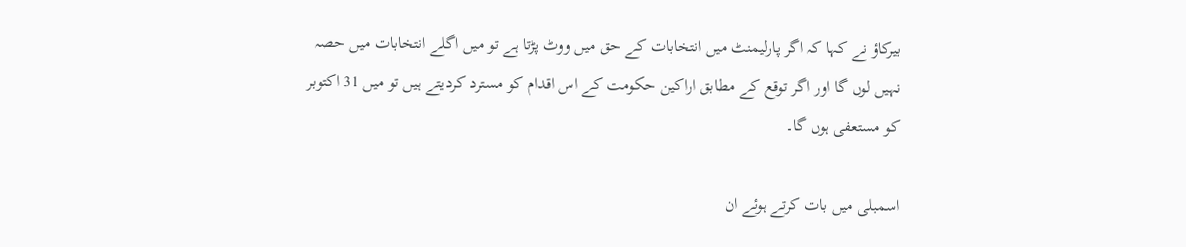بیرکاؤ نے کہا کہ اگر پارلیمنٹ میں انتخابات کے حق میں ووٹ پڑتا ہے تو میں اگلے انتخابات میں حصہ نہیں لوں گا اور اگر توقع کے مطابق اراکین حکومت کے اس اقدام کو مسترد کردیتے ہیں تو میں 31 اکتوبر کو مستعفی ہوں گا۔

اسمبلی میں بات کرتے ہوئے ان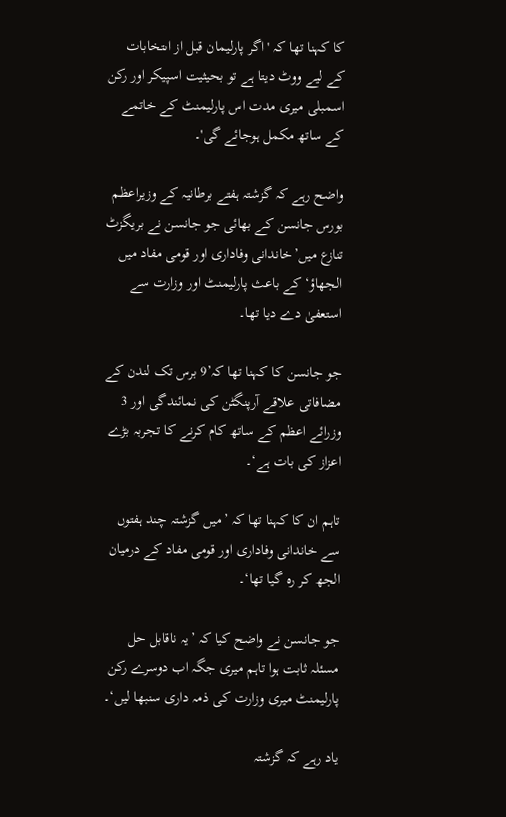کا کہنا تھا کہ 'اگر پارلیمان قبل از اںتخابات کے لیے ووٹ دیتا ہے تو بحیثیت اسپیکر اور رکن اسمبلی میری مدت اس پارلیمنٹ کے خاتمے کے ساتھ مکمل ہوجائے گی'۔

واضح رہے کہ گزشتہ ہفتے برطانیہ کے وزیراعظم بورس جانسن کے بھائی جو جانسن نے بریگزٹ تنازع میں’خاندانی وفاداری اور قومی مفاد میں الجھاؤ‘ کے باعث پارلیمنٹ اور وزارت سے استعفیٰ دے دیا تھا۔

جو جانسن کا کہنا تھا کہ’9 برس تک لندن کے مضافاتی علاقے آرپنگٹن کی نمائندگی اور 3 وزرائے اعظم کے ساتھ کام کرنے کا تجربہ بڑے اعزاز کی بات ہے‘۔

تاہم ان کا کہنا تھا کہ ’میں گزشتہ چند ہفتوں سے خاندانی وفاداری اور قومی مفاد کے درمیان الجھ کر رہ گیا تھا‘۔

جو جانسن نے واضح کیا کہ ’یہ ناقابل حل مسئلہ ثابت ہوا تاہم میری جگہ اب دوسرے رکن پارلیمنٹ میری وزارت کی ذمہ داری سنبھا لیں‘۔

یاد رہے کہ گزشتہ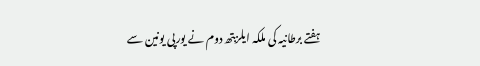ہفتے برطانیہ کی ملکہ ایلزبتھ دوم نے یورپی یونین سے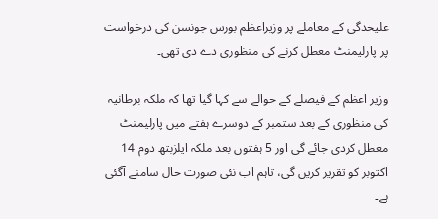علیحدگی کے معاملے پر وزیراعظم بورس جونسن کی درخواست پر پارلیمنٹ معطل کرنے کی منظوری دے دی تھی۔

وزیر اعظم کے فیصلے کے حوالے سے کہا گیا تھا کہ ملکہ برطانیہ کی منظوری کے بعد ستمبر کے دوسرے ہفتے میں پارلیمنٹ معطل کردی جائے گی اور 5 ہفتوں بعد ملکہ ایلزبتھ دوم 14 اکتوبر کو تقریر کریں گی، تاہم اب نئی صورت حال سامنے آگئی ہے۔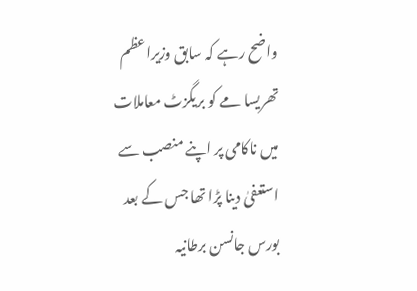واضح رہے کہ سابق وزیراعظم تھریسا مے کو بریگزٹ معاملات میں ناکامی پر اپنے منصب سے استعفیٰ دینا پڑا تھا جس کے بعد بورس جانسن برطانیہ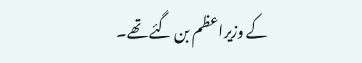کے وزیراعظم بن گئے تھے۔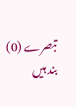تبصرے (0) بند ہیں